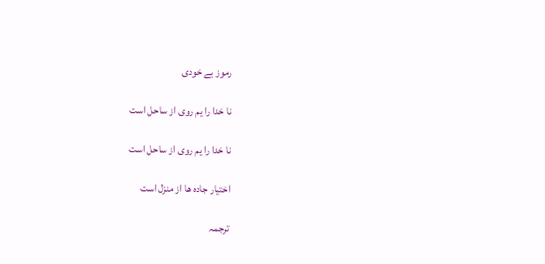رموز بے خودی

نا خدا را یم روی از ساحل است

نا خدا را یم روی از ساحل است

اختیار جاده ها از منزل است

ترجمہ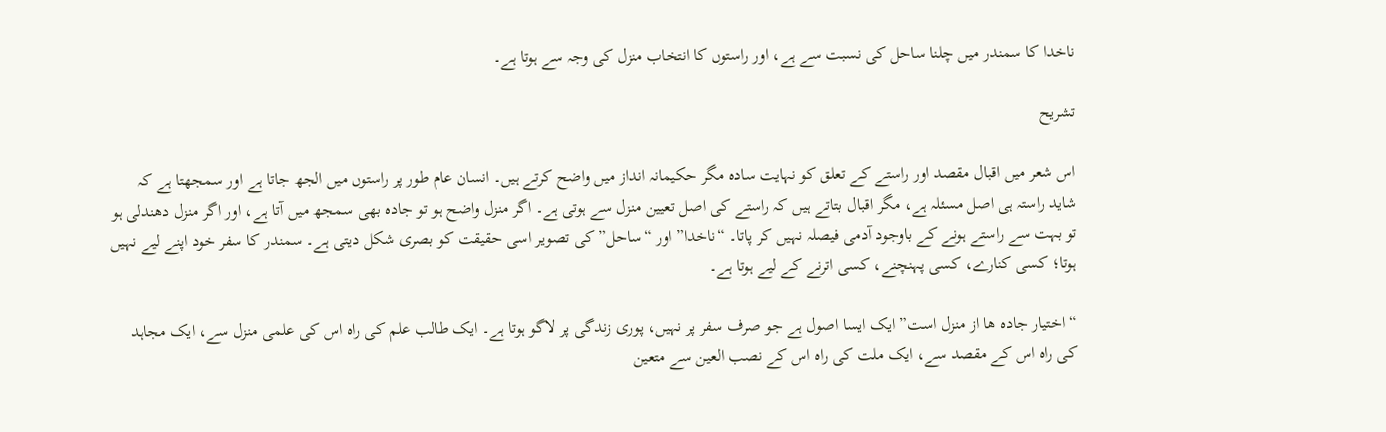ناخدا کا سمندر میں چلنا ساحل کی نسبت سے ہے، اور راستوں کا انتخاب منزل کی وجہ سے ہوتا ہے۔

تشریح

اس شعر میں اقبال مقصد اور راستے کے تعلق کو نہایت سادہ مگر حکیمانہ انداز میں واضح کرتے ہیں۔ انسان عام طور پر راستوں میں الجھ جاتا ہے اور سمجھتا ہے کہ شاید راستہ ہی اصل مسئلہ ہے، مگر اقبال بتاتے ہیں کہ راستے کی اصل تعیین منزل سے ہوتی ہے۔ اگر منزل واضح ہو تو جادہ بھی سمجھ میں آتا ہے، اور اگر منزل دھندلی ہو تو بہت سے راستے ہونے کے باوجود آدمی فیصلہ نہیں کر پاتا۔ “ناخدا” اور “ساحل” کی تصویر اسی حقیقت کو بصری شکل دیتی ہے۔ سمندر کا سفر خود اپنے لیے نہیں ہوتا؛ کسی کنارے، کسی پہنچنے، کسی اترنے کے لیے ہوتا ہے۔

“اختیار جاده ها از منزل است” ایک ایسا اصول ہے جو صرف سفر پر نہیں، پوری زندگی پر لاگو ہوتا ہے۔ ایک طالب علم کی راہ اس کی علمی منزل سے، ایک مجاہد کی راہ اس کے مقصد سے، ایک ملت کی راہ اس کے نصب العین سے متعین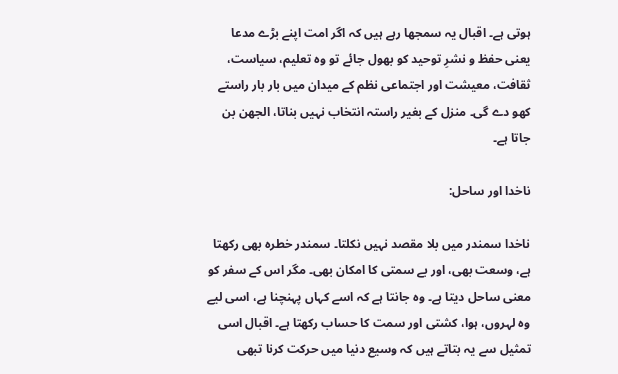ہوتی ہے۔ اقبال یہ سمجھا رہے ہیں کہ اگر امت اپنے بڑے مدعا یعنی حفظ و نشرِ توحید کو بھول جائے تو وہ تعلیم، سیاست، ثقافت، معیشت اور اجتماعی نظم کے میدان میں بار بار راستے کھو دے گی۔ منزل کے بغیر راستہ انتخاب نہیں بناتا، الجھن بن جاتا ہے۔

ناخدا اور ساحل:

ناخدا سمندر میں بلا مقصد نہیں نکلتا۔ سمندر خطرہ بھی رکھتا ہے، وسعت بھی، اور بے سمتی کا امکان بھی۔ مگر اس کے سفر کو معنی ساحل دیتا ہے۔ وہ جانتا ہے کہ اسے کہاں پہنچنا ہے، اسی لیے وہ لہروں، ہوا، کشتی اور سمت کا حساب رکھتا ہے۔ اقبال اسی تمثیل سے یہ بتاتے ہیں کہ وسیع دنیا میں حرکت کرنا تبھی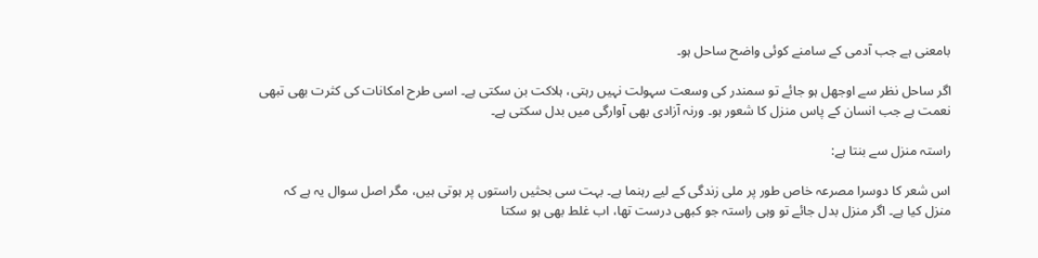بامعنی ہے جب آدمی کے سامنے کوئی واضح ساحل ہو۔

اگر ساحل نظر سے اوجھل ہو جائے تو سمندر کی وسعت سہولت نہیں رہتی، ہلاکت بن سکتی ہے۔ اسی طرح امکانات کی کثرت بھی تبھی نعمت ہے جب انسان کے پاس منزل کا شعور ہو۔ ورنہ آزادی بھی آوارگی میں بدل سکتی ہے۔

راستہ منزل سے بنتا ہے:

اس شعر کا دوسرا مصرعہ خاص طور پر ملی زندگی کے لیے رہنما ہے۔ بہت سی بحثیں راستوں پر ہوتی ہیں، مگر اصل سوال یہ ہے کہ منزل کیا ہے۔ اگر منزل بدل جائے تو وہی راستہ جو کبھی درست تھا، اب غلط بھی ہو سکتا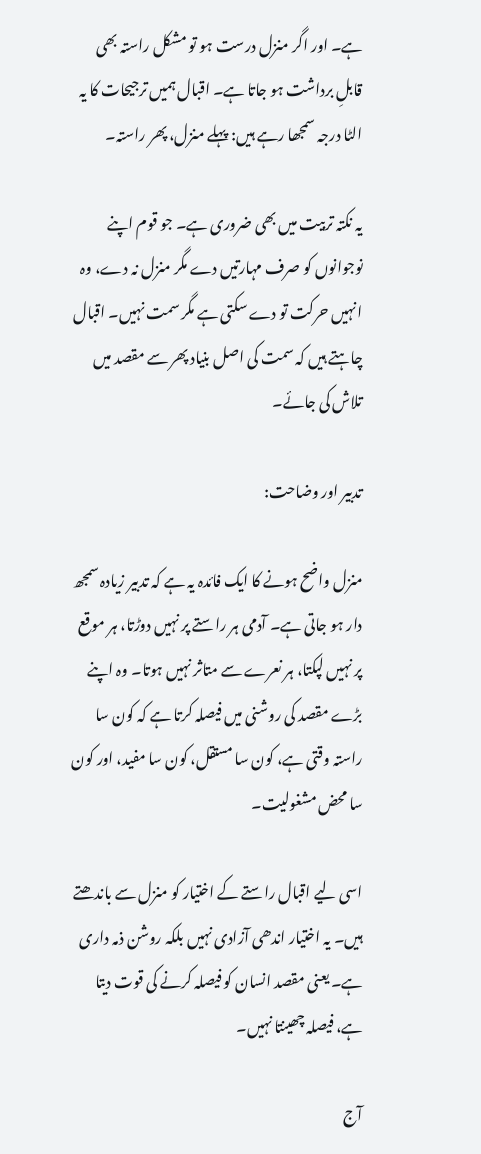ہے۔ اور اگر منزل درست ہو تو مشکل راستہ بھی قابلِ برداشت ہو جاتا ہے۔ اقبال ہمیں ترجیحات کا یہ الٹا درجہ سمجھا رہے ہیں: پہلے منزل، پھر راستہ۔

یہ نکتہ تربیت میں بھی ضروری ہے۔ جو قوم اپنے نوجوانوں کو صرف مہارتیں دے مگر منزل نہ دے، وہ انہیں حرکت تو دے سکتی ہے مگر سمت نہیں۔ اقبال چاہتے ہیں کہ سمت کی اصل بنیاد پھر سے مقصد میں تلاش کی جائے۔

تدبیر اور وضاحت:

منزل واضح ہونے کا ایک فائدہ یہ ہے کہ تدبیر زیادہ سمجھ دار ہو جاتی ہے۔ آدمی ہر راستے پر نہیں دوڑتا، ہر موقع پر نہیں لپکتا، ہر نعرے سے متاثر نہیں ہوتا۔ وہ اپنے بڑے مقصد کی روشنی میں فیصلہ کرتا ہے کہ کون سا راستہ وقتی ہے، کون سا مستقل، کون سا مفید، اور کون سا محض مشغولیت۔

اسی لیے اقبال راستے کے اختیار کو منزل سے باندھتے ہیں۔ یہ اختیار اندھی آزادی نہیں بلکہ روشن ذمہ داری ہے۔ یعنی مقصد انسان کو فیصلہ کرنے کی قوت دیتا ہے، فیصلہ چھینتا نہیں۔

آج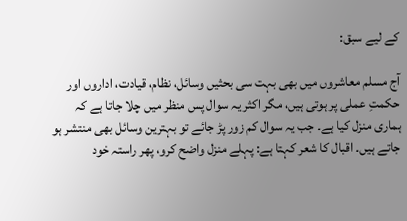کے لیے سبق:

آج مسلم معاشروں میں بھی بہت سی بحثیں وسائل، نظام، قیادت، اداروں اور حکمتِ عملی پر ہوتی ہیں، مگر اکثر یہ سوال پس منظر میں چلا جاتا ہے کہ ہماری منزل کیا ہے۔ جب یہ سوال کم زور پڑ جائے تو بہترین وسائل بھی منتشر ہو جاتے ہیں۔ اقبال کا شعر کہتا ہے: پہلے منزل واضح کرو، پھر راستہ خود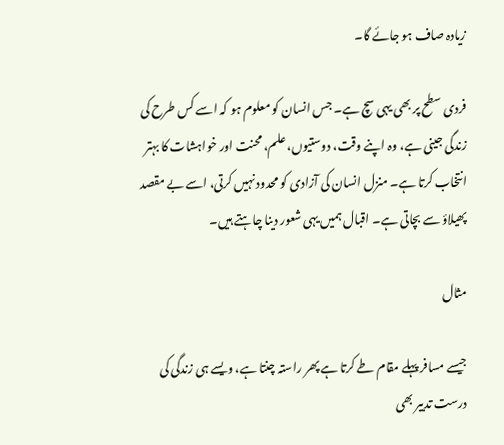زیادہ صاف ہو جائے گا۔

فردی سطح پر بھی یہی سچ ہے۔ جس انسان کو معلوم ہو کہ اسے کس طرح کی زندگی جینی ہے، وہ اپنے وقت، دوستیوں، علم، محنت اور خواہشات کا بہتر انتخاب کرتا ہے۔ منزل انسان کی آزادی کو محدود نہیں کرتی، اسے بے مقصد پھیلاؤ سے بچاتی ہے۔ اقبال ہمیں یہی شعور دینا چاہتے ہیں۔

مثال

جیسے مسافر پہلے مقام طے کرتا ہے پھر راستہ چنتا ہے، ویسے ہی زندگی کی درست تدبیر بھی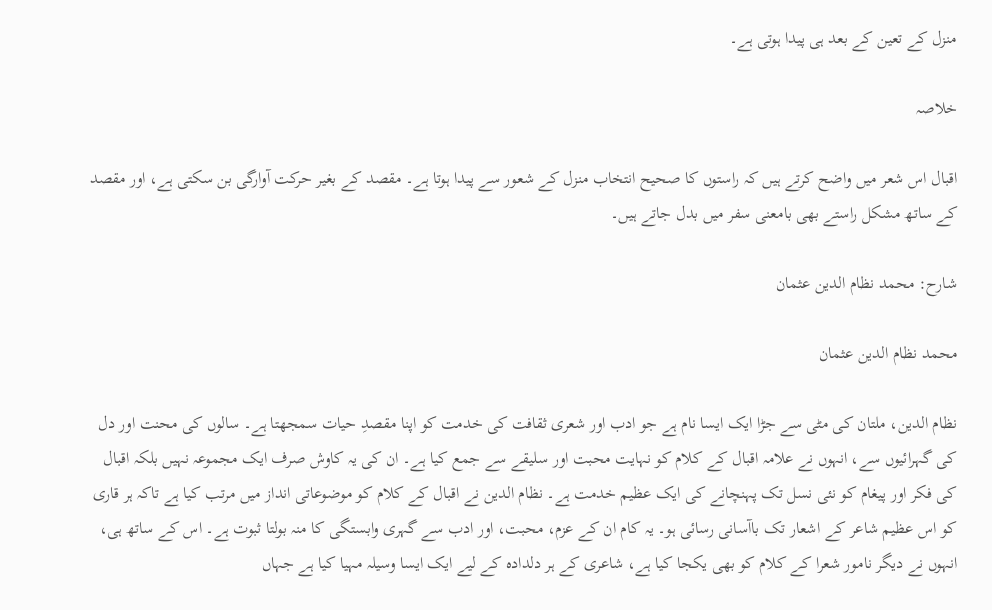منزل کے تعین کے بعد ہی پیدا ہوتی ہے۔

خلاصہ

اقبال اس شعر میں واضح کرتے ہیں کہ راستوں کا صحیح انتخاب منزل کے شعور سے پیدا ہوتا ہے۔ مقصد کے بغیر حرکت آوارگی بن سکتی ہے، اور مقصد کے ساتھ مشکل راستے بھی بامعنی سفر میں بدل جاتے ہیں۔

شارح: محمد نظام الدین عثمان

محمد نظام الدین عثمان

نظام الدین، ملتان کی مٹی سے جڑا ایک ایسا نام ہے جو ادب اور شعری ثقافت کی خدمت کو اپنا مقصدِ حیات سمجھتا ہے۔ سالوں کی محنت اور دل کی گہرائیوں سے، انہوں نے علامہ اقبال کے کلام کو نہایت محبت اور سلیقے سے جمع کیا ہے۔ ان کی یہ کاوش صرف ایک مجموعہ نہیں بلکہ اقبال کی فکر اور پیغام کو نئی نسل تک پہنچانے کی ایک عظیم خدمت ہے۔ نظام الدین نے اقبال کے کلام کو موضوعاتی انداز میں مرتب کیا ہے تاکہ ہر قاری کو اس عظیم شاعر کے اشعار تک باآسانی رسائی ہو۔ یہ کام ان کے عزم، محبت، اور ادب سے گہری وابستگی کا منہ بولتا ثبوت ہے۔ اس کے ساتھ ہی، انہوں نے دیگر نامور شعرا کے کلام کو بھی یکجا کیا ہے، شاعری کے ہر دلدادہ کے لیے ایک ایسا وسیلہ مہیا کیا ہے جہاں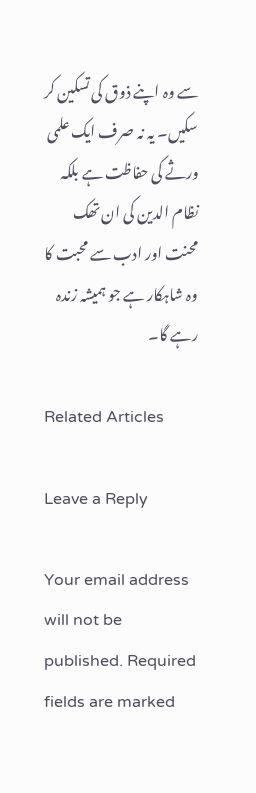سے وہ اپنے ذوق کی تسکین کر سکیں۔ یہ نہ صرف ایک علمی ورثے کی حفاظت ہے بلکہ نظام الدین کی ان تھک محنت اور ادب سے محبت کا وہ شاہکار ہے جو ہمیشہ زندہ رہے گا۔

Related Articles

Leave a Reply

Your email address will not be published. Required fields are marked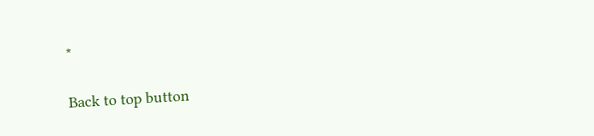*

Back to top button